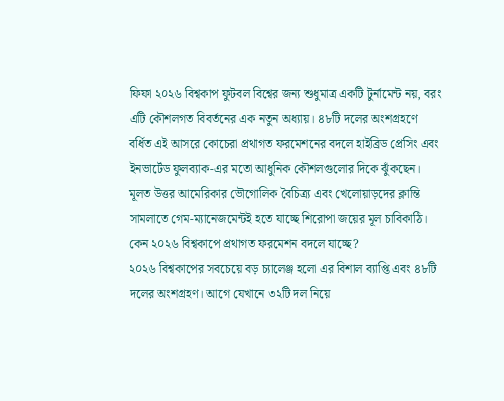ফিফা ২০২৬ বিশ্বকাপ ফুটবল বিশ্বের জন্য শুধুমাত্র একটি টুর্নামেন্ট নয়, বরং এটি কৌশলগত বিবর্তনের এক নতুন অধ্যায়। ৪৮টি দলের অংশগ্রহণে বর্ধিত এই আসরে কোচেরা প্রথাগত ফরমেশনের বদলে হাইব্রিড প্রেসিং এবং ইনভার্টেড ফুলব্যাক-এর মতো আধুনিক কৌশলগুলোর দিকে ঝুঁকছেন। মূলত উত্তর আমেরিকার ভৌগোলিক বৈচিত্র্য এবং খেলোয়াড়দের ক্লান্তি সামলাতে গেম-ম্যানেজমেন্টই হতে যাচ্ছে শিরোপা জয়ের মূল চাবিকাঠি।
কেন ২০২৬ বিশ্বকাপে প্রথাগত ফরমেশন বদলে যাচ্ছে?
২০২৬ বিশ্বকাপের সবচেয়ে বড় চ্যালেঞ্জ হলো এর বিশাল ব্যাপ্তি এবং ৪৮টি দলের অংশগ্রহণ। আগে যেখানে ৩২টি দল নিয়ে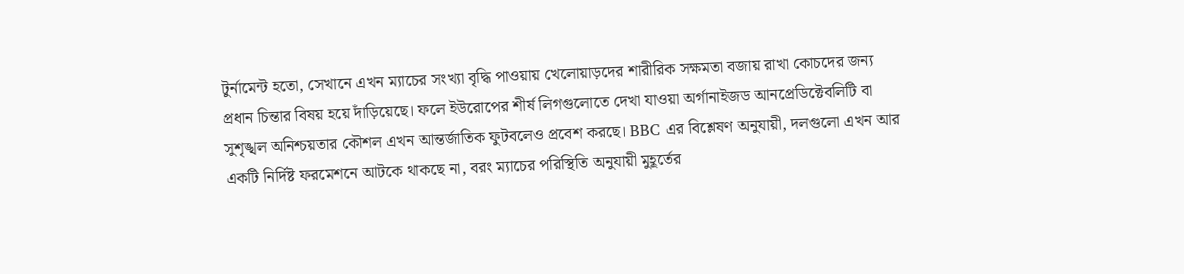টুর্নামেন্ট হতো, সেখানে এখন ম্যাচের সংখ্যা বৃদ্ধি পাওয়ায় খেলোয়াড়দের শারীরিক সক্ষমতা বজায় রাখা কোচদের জন্য প্রধান চিন্তার বিষয় হয়ে দাঁড়িয়েছে। ফলে ইউরোপের শীর্ষ লিগগুলোতে দেখা যাওয়া অর্গানাইজড আনপ্রেডিক্টেবলিটি বা সুশৃঙ্খল অনিশ্চয়তার কৌশল এখন আন্তর্জাতিক ফুটবলেও প্রবেশ করছে। BBC এর বিশ্লেষণ অনুযায়ী, দলগুলো এখন আর একটি নির্দিষ্ট ফরমেশনে আটকে থাকছে না, বরং ম্যাচের পরিস্থিতি অনুযায়ী মুহূর্তের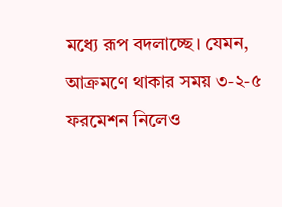মধ্যে রূপ বদলাচ্ছে। যেমন, আক্রমণে থাকার সময় ৩-২-৫ ফরমেশন নিলেও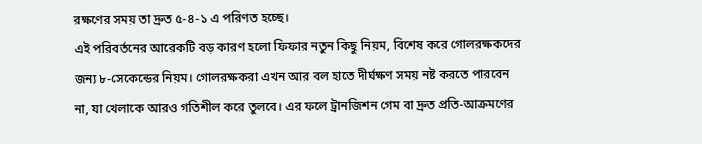রক্ষণের সময় তা দ্রুত ৫-৪-১ এ পরিণত হচ্ছে।
এই পরিবর্তনের আরেকটি বড় কারণ হলো ফিফার নতুন কিছু নিয়ম, বিশেষ করে গোলরক্ষকদের জন্য ৮-সেকেন্ডের নিয়ম। গোলরক্ষকরা এখন আর বল হাতে দীর্ঘক্ষণ সময় নষ্ট করতে পারবেন না, যা খেলাকে আরও গতিশীল করে তুলবে। এর ফলে ট্রানজিশন গেম বা দ্রুত প্রতি-আক্রমণের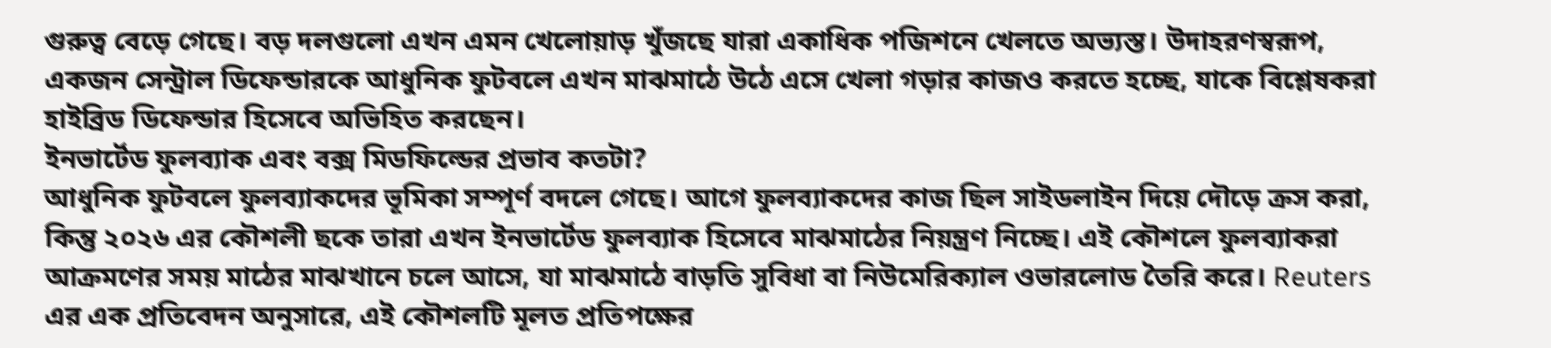গুরুত্ব বেড়ে গেছে। বড় দলগুলো এখন এমন খেলোয়াড় খুঁজছে যারা একাধিক পজিশনে খেলতে অভ্যস্ত। উদাহরণস্বরূপ, একজন সেন্ট্রাল ডিফেন্ডারকে আধুনিক ফুটবলে এখন মাঝমাঠে উঠে এসে খেলা গড়ার কাজও করতে হচ্ছে, যাকে বিশ্লেষকরা হাইব্রিড ডিফেন্ডার হিসেবে অভিহিত করছেন।
ইনভার্টেড ফুলব্যাক এবং বক্স মিডফিল্ডের প্রভাব কতটা?
আধুনিক ফুটবলে ফুলব্যাকদের ভূমিকা সম্পূর্ণ বদলে গেছে। আগে ফুলব্যাকদের কাজ ছিল সাইডলাইন দিয়ে দৌড়ে ক্রস করা, কিন্তু ২০২৬ এর কৌশলী ছকে তারা এখন ইনভার্টেড ফুলব্যাক হিসেবে মাঝমাঠের নিয়ন্ত্রণ নিচ্ছে। এই কৌশলে ফুলব্যাকরা আক্রমণের সময় মাঠের মাঝখানে চলে আসে, যা মাঝমাঠে বাড়তি সুবিধা বা নিউমেরিক্যাল ওভারলোড তৈরি করে। Reuters এর এক প্রতিবেদন অনুসারে, এই কৌশলটি মূলত প্রতিপক্ষের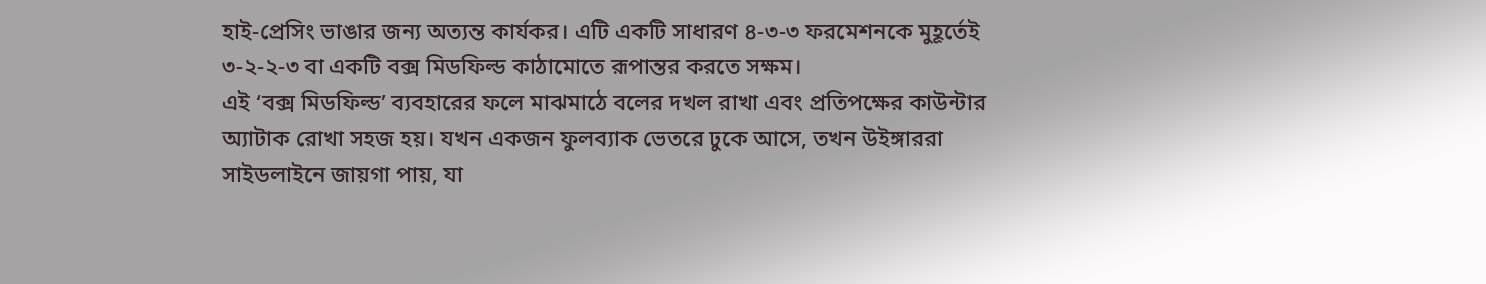হাই-প্রেসিং ভাঙার জন্য অত্যন্ত কার্যকর। এটি একটি সাধারণ ৪-৩-৩ ফরমেশনকে মুহূর্তেই ৩-২-২-৩ বা একটি বক্স মিডফিল্ড কাঠামোতে রূপান্তর করতে সক্ষম।
এই ‘বক্স মিডফিল্ড’ ব্যবহারের ফলে মাঝমাঠে বলের দখল রাখা এবং প্রতিপক্ষের কাউন্টার অ্যাটাক রোখা সহজ হয়। যখন একজন ফুলব্যাক ভেতরে ঢুকে আসে, তখন উইঙ্গাররা সাইডলাইনে জায়গা পায়, যা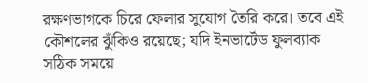রক্ষণভাগকে চিরে ফেলার সুযোগ তৈরি করে। তবে এই কৌশলের ঝুঁকিও রয়েছে; যদি ইনভার্টেড ফুলব্যাক সঠিক সময়ে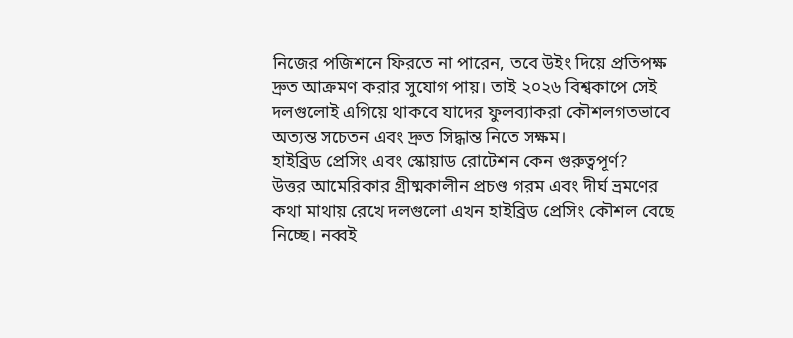নিজের পজিশনে ফিরতে না পারেন, তবে উইং দিয়ে প্রতিপক্ষ দ্রুত আক্রমণ করার সুযোগ পায়। তাই ২০২৬ বিশ্বকাপে সেই দলগুলোই এগিয়ে থাকবে যাদের ফুলব্যাকরা কৌশলগতভাবে অত্যন্ত সচেতন এবং দ্রুত সিদ্ধান্ত নিতে সক্ষম।
হাইব্রিড প্রেসিং এবং স্কোয়াড রোটেশন কেন গুরুত্বপূর্ণ?
উত্তর আমেরিকার গ্রীষ্মকালীন প্রচণ্ড গরম এবং দীর্ঘ ভ্রমণের কথা মাথায় রেখে দলগুলো এখন হাইব্রিড প্রেসিং কৌশল বেছে নিচ্ছে। নব্বই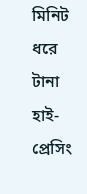মিনিট ধরে টানা হাই-প্রেসিং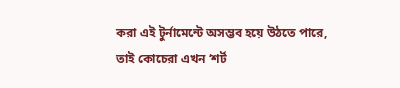করা এই টুর্নামেন্টে অসম্ভব হয়ে উঠতে পারে, তাই কোচেরা এখন ‘শর্ট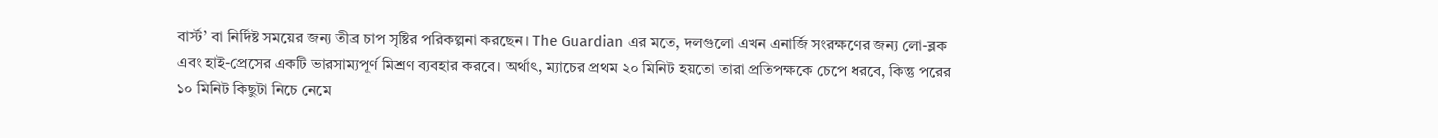বার্স্ট’ বা নির্দিষ্ট সময়ের জন্য তীব্র চাপ সৃষ্টির পরিকল্পনা করছেন। The Guardian এর মতে, দলগুলো এখন এনার্জি সংরক্ষণের জন্য লো-ব্লক এবং হাই-প্রেসের একটি ভারসাম্যপূর্ণ মিশ্রণ ব্যবহার করবে। অর্থাৎ, ম্যাচের প্রথম ২০ মিনিট হয়তো তারা প্রতিপক্ষকে চেপে ধরবে, কিন্তু পরের ১০ মিনিট কিছুটা নিচে নেমে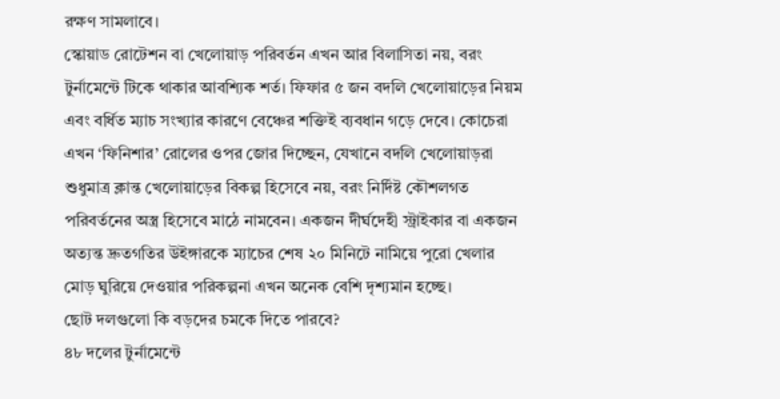রক্ষণ সামলাবে।
স্কোয়াড রোটেশন বা খেলোয়াড় পরিবর্তন এখন আর বিলাসিতা নয়, বরং টুর্নামেন্টে টিকে থাকার আবশ্যিক শর্ত। ফিফার ৫ জন বদলি খেলোয়াড়ের নিয়ম এবং বর্ধিত ম্যাচ সংখ্যার কারণে বেঞ্চের শক্তিই ব্যবধান গড়ে দেবে। কোচেরা এখন ‘ফিনিশার’ রোলের ওপর জোর দিচ্ছেন, যেখানে বদলি খেলোয়াড়রা শুধুমাত্র ক্লান্ত খেলোয়াড়ের বিকল্প হিসেবে নয়, বরং নির্দিষ্ট কৌশলগত পরিবর্তনের অস্ত্র হিসেবে মাঠে নামবেন। একজন দীর্ঘদেহী স্ট্রাইকার বা একজন অত্যন্ত দ্রুতগতির উইঙ্গারকে ম্যাচের শেষ ২০ মিনিটে নামিয়ে পুরো খেলার মোড় ঘুরিয়ে দেওয়ার পরিকল্পনা এখন অনেক বেশি দৃশ্যমান হচ্ছে।
ছোট দলগুলো কি বড়দের চমকে দিতে পারবে?
৪৮ দলের টুর্নামেন্টে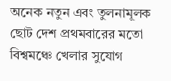অনেক নতুন এবং তুলনামূলক ছোট দেশ প্রথমবারের মতো বিশ্বমঞ্চে খেলার সুযোগ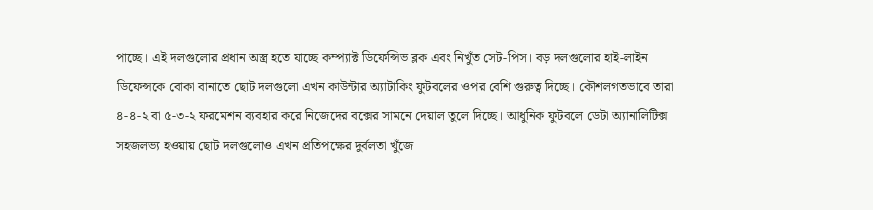পাচ্ছে। এই দলগুলোর প্রধান অস্ত্র হতে যাচ্ছে কম্প্যাক্ট ডিফেন্সিভ ব্লক এবং নিখুঁত সেট-পিস। বড় দলগুলোর হাই-লাইন ডিফেন্সকে বোকা বানাতে ছোট দলগুলো এখন কাউন্টার অ্যাটাকিং ফুটবলের ওপর বেশি গুরুত্ব দিচ্ছে। কৌশলগতভাবে তারা ৪-৪-২ বা ৫-৩-২ ফরমেশন ব্যবহার করে নিজেদের বক্সের সামনে দেয়াল তুলে দিচ্ছে। আধুনিক ফুটবলে ডেটা অ্যানালিটিক্স সহজলভ্য হওয়ায় ছোট দলগুলোও এখন প্রতিপক্ষের দুর্বলতা খুঁজে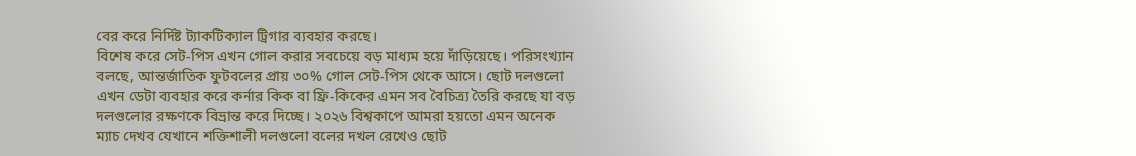বের করে নির্দিষ্ট ট্যাকটিক্যাল ট্রিগার ব্যবহার করছে।
বিশেষ করে সেট-পিস এখন গোল করার সবচেয়ে বড় মাধ্যম হয়ে দাঁড়িয়েছে। পরিসংখ্যান বলছে, আন্তর্জাতিক ফুটবলের প্রায় ৩০% গোল সেট-পিস থেকে আসে। ছোট দলগুলো এখন ডেটা ব্যবহার করে কর্নার কিক বা ফ্রি-কিকের এমন সব বৈচিত্র্য তৈরি করছে যা বড় দলগুলোর রক্ষণকে বিভ্রান্ত করে দিচ্ছে। ২০২৬ বিশ্বকাপে আমরা হয়তো এমন অনেক ম্যাচ দেখব যেখানে শক্তিশালী দলগুলো বলের দখল রেখেও ছোট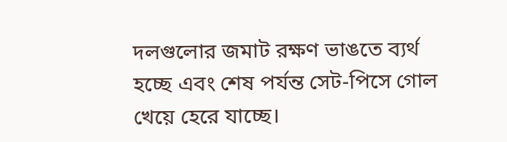দলগুলোর জমাট রক্ষণ ভাঙতে ব্যর্থ হচ্ছে এবং শেষ পর্যন্ত সেট-পিসে গোল খেয়ে হেরে যাচ্ছে।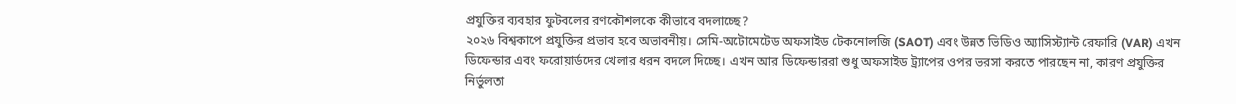প্রযুক্তির ব্যবহার ফুটবলের রণকৌশলকে কীভাবে বদলাচ্ছে?
২০২৬ বিশ্বকাপে প্রযুক্তির প্রভাব হবে অভাবনীয়। সেমি-অটোমেটেড অফসাইড টেকনোলজি (SAOT) এবং উন্নত ভিডিও অ্যাসিস্ট্যান্ট রেফারি (VAR) এখন ডিফেন্ডার এবং ফরোয়ার্ডদের খেলার ধরন বদলে দিচ্ছে। এখন আর ডিফেন্ডাররা শুধু অফসাইড ট্র্যাপের ওপর ভরসা করতে পারছেন না, কারণ প্রযুক্তির নির্ভুলতা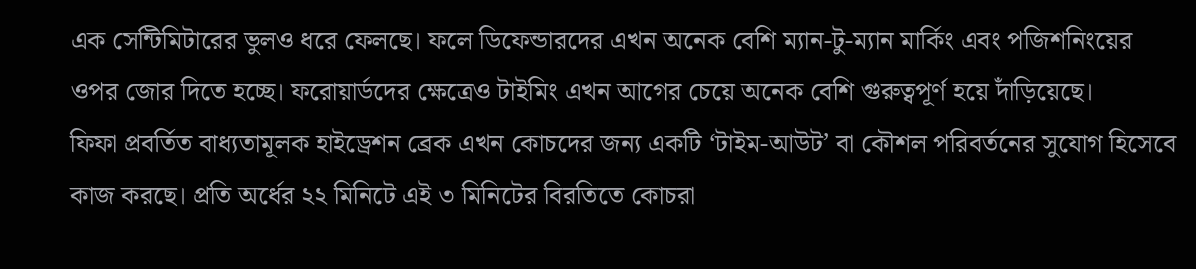এক সেন্টিমিটারের ভুলও ধরে ফেলছে। ফলে ডিফেন্ডারদের এখন অনেক বেশি ম্যান-টু-ম্যান মার্কিং এবং পজিশনিংয়ের ওপর জোর দিতে হচ্ছে। ফরোয়ার্ডদের ক্ষেত্রেও টাইমিং এখন আগের চেয়ে অনেক বেশি গুরুত্বপূর্ণ হয়ে দাঁড়িয়েছে।
ফিফা প্রবর্তিত বাধ্যতামূলক হাইড্রেশন ব্রেক এখন কোচদের জন্য একটি ‘টাইম-আউট’ বা কৌশল পরিবর্তনের সুযোগ হিসেবে কাজ করছে। প্রতি অর্ধের ২২ মিনিটে এই ৩ মিনিটের বিরতিতে কোচরা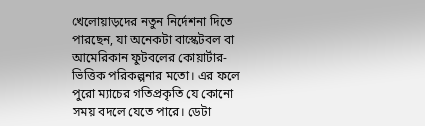খেলোয়াড়দের নতুন নির্দেশনা দিতে পারছেন, যা অনেকটা বাস্কেটবল বা আমেরিকান ফুটবলের কোয়ার্টার-ভিত্তিক পরিকল্পনার মতো। এর ফলে পুরো ম্যাচের গতিপ্রকৃতি যে কোনো সময় বদলে যেতে পারে। ডেটা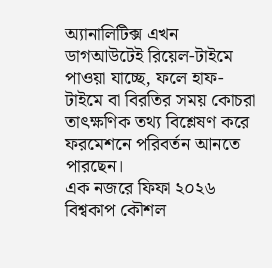অ্যানালিটিক্স এখন ডাগআউটেই রিয়েল-টাইমে পাওয়া যাচ্ছে, ফলে হাফ-টাইমে বা বিরতির সময় কোচরা তাৎক্ষণিক তথ্য বিশ্লেষণ করে ফরমেশনে পরিবর্তন আনতে পারছেন।
এক নজরে ফিফা ২০২৬ বিশ্বকাপ কৌশল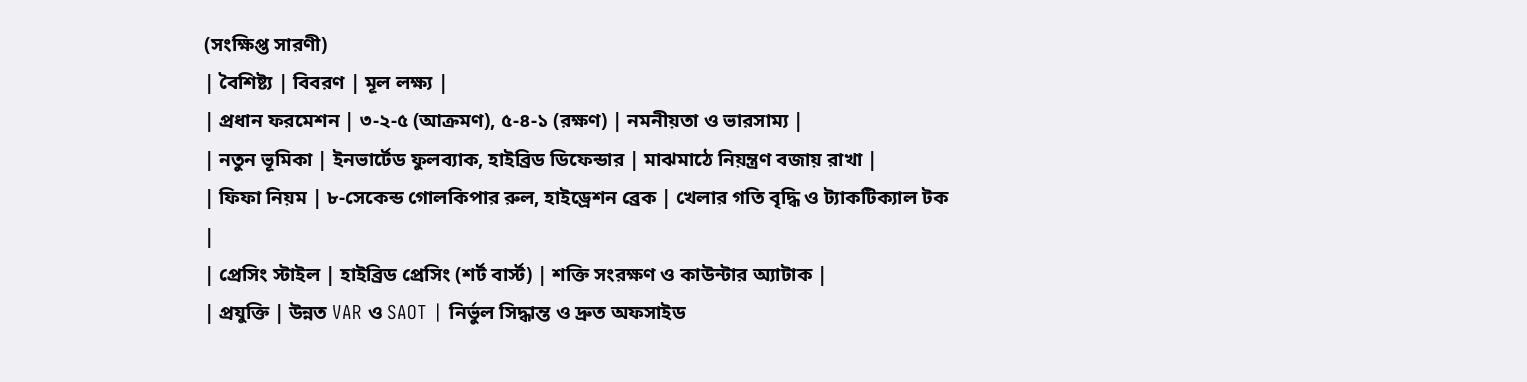(সংক্ষিপ্ত সারণী)
| বৈশিষ্ট্য | বিবরণ | মূল লক্ষ্য |
| প্রধান ফরমেশন | ৩-২-৫ (আক্রমণ), ৫-৪-১ (রক্ষণ) | নমনীয়তা ও ভারসাম্য |
| নতুন ভূমিকা | ইনভার্টেড ফুলব্যাক, হাইব্রিড ডিফেন্ডার | মাঝমাঠে নিয়ন্ত্রণ বজায় রাখা |
| ফিফা নিয়ম | ৮-সেকেন্ড গোলকিপার রুল, হাইড্রেশন ব্রেক | খেলার গতি বৃদ্ধি ও ট্যাকটিক্যাল টক |
| প্রেসিং স্টাইল | হাইব্রিড প্রেসিং (শর্ট বার্স্ট) | শক্তি সংরক্ষণ ও কাউন্টার অ্যাটাক |
| প্রযুক্তি | উন্নত VAR ও SAOT | নির্ভুল সিদ্ধান্ত ও দ্রুত অফসাইড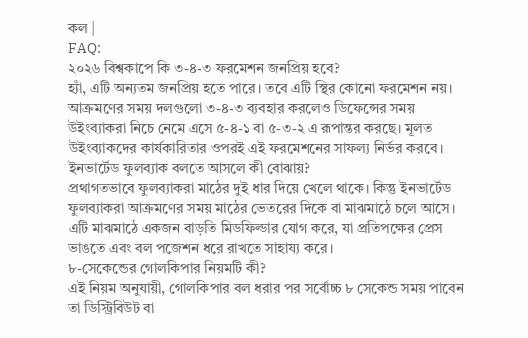কল |
FAQ:
২০২৬ বিশ্বকাপে কি ৩-৪-৩ ফরমেশন জনপ্রিয় হবে?
হ্যাঁ, এটি অন্যতম জনপ্রিয় হতে পারে। তবে এটি স্থির কোনো ফরমেশন নয়। আক্রমণের সময় দলগুলো ৩-৪-৩ ব্যবহার করলেও ডিফেন্সের সময় উইংব্যাকরা নিচে নেমে এসে ৫-৪-১ বা ৫-৩-২ এ রূপান্তর করছে। মূলত উইংব্যাকদের কার্যকারিতার ওপরই এই ফরমেশনের সাফল্য নির্ভর করবে।
ইনভার্টেড ফুলব্যাক বলতে আসলে কী বোঝায়?
প্রথাগতভাবে ফুলব্যাকরা মাঠের দুই ধার দিয়ে খেলে থাকে। কিন্তু ইনভার্টেড ফুলব্যাকরা আক্রমণের সময় মাঠের ভেতরের দিকে বা মাঝমাঠে চলে আসে। এটি মাঝমাঠে একজন বাড়তি মিডফিল্ডার যোগ করে, যা প্রতিপক্ষের প্রেস ভাঙতে এবং বল পজেশন ধরে রাখতে সাহায্য করে।
৮-সেকেন্ডের গোলকিপার নিয়মটি কী?
এই নিয়ম অনুযায়ী, গোলকিপার বল ধরার পর সর্বোচ্চ ৮ সেকেন্ড সময় পাবেন তা ডিস্ট্রিবিউট বা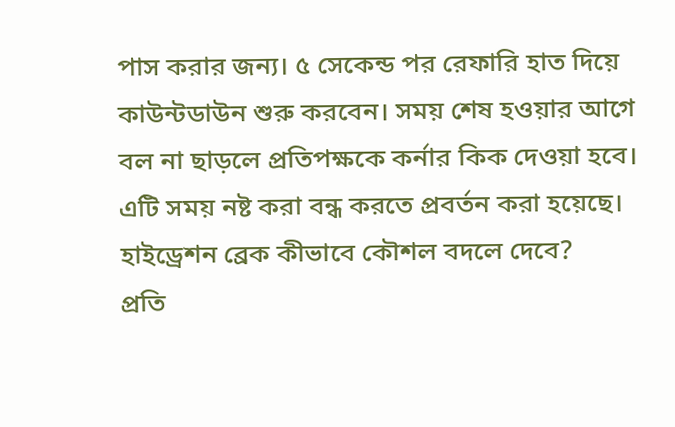পাস করার জন্য। ৫ সেকেন্ড পর রেফারি হাত দিয়ে কাউন্টডাউন শুরু করবেন। সময় শেষ হওয়ার আগে বল না ছাড়লে প্রতিপক্ষকে কর্নার কিক দেওয়া হবে। এটি সময় নষ্ট করা বন্ধ করতে প্রবর্তন করা হয়েছে।
হাইড্রেশন ব্রেক কীভাবে কৌশল বদলে দেবে?
প্রতি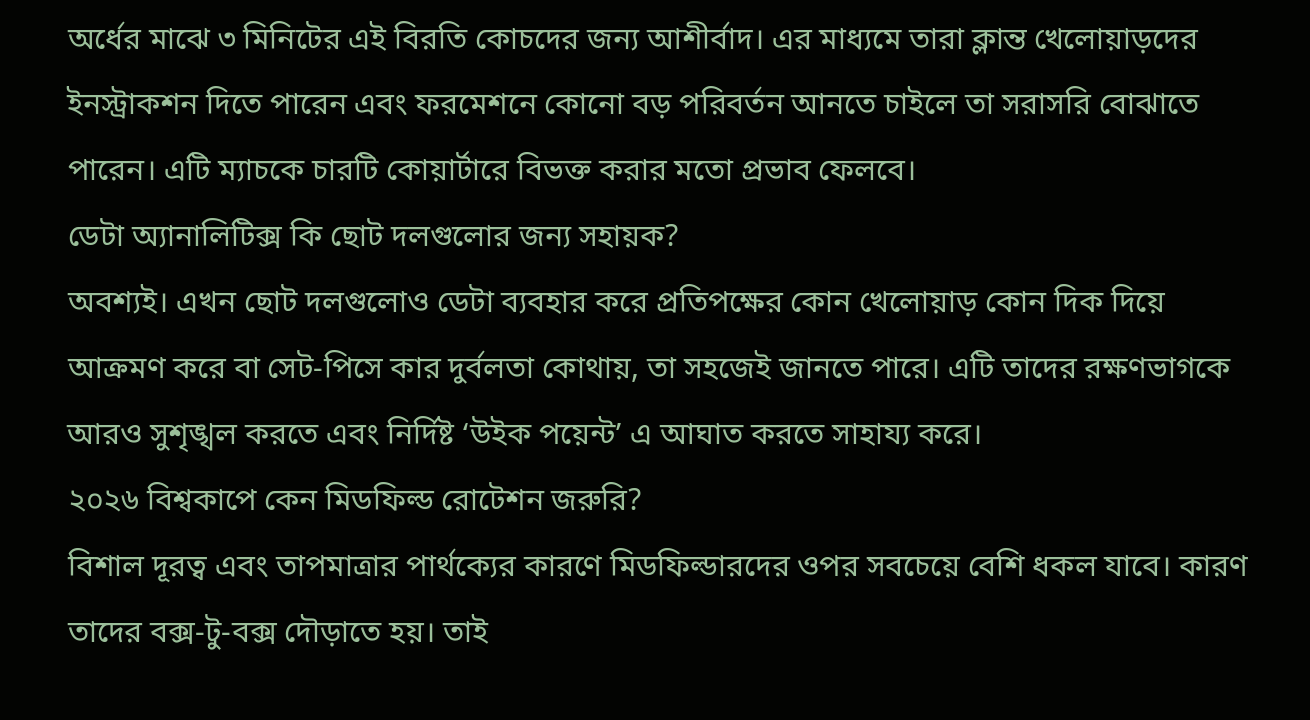অর্ধের মাঝে ৩ মিনিটের এই বিরতি কোচদের জন্য আশীর্বাদ। এর মাধ্যমে তারা ক্লান্ত খেলোয়াড়দের ইনস্ট্রাকশন দিতে পারেন এবং ফরমেশনে কোনো বড় পরিবর্তন আনতে চাইলে তা সরাসরি বোঝাতে পারেন। এটি ম্যাচকে চারটি কোয়ার্টারে বিভক্ত করার মতো প্রভাব ফেলবে।
ডেটা অ্যানালিটিক্স কি ছোট দলগুলোর জন্য সহায়ক?
অবশ্যই। এখন ছোট দলগুলোও ডেটা ব্যবহার করে প্রতিপক্ষের কোন খেলোয়াড় কোন দিক দিয়ে আক্রমণ করে বা সেট-পিসে কার দুর্বলতা কোথায়, তা সহজেই জানতে পারে। এটি তাদের রক্ষণভাগকে আরও সুশৃঙ্খল করতে এবং নির্দিষ্ট ‘উইক পয়েন্ট’ এ আঘাত করতে সাহায্য করে।
২০২৬ বিশ্বকাপে কেন মিডফিল্ড রোটেশন জরুরি?
বিশাল দূরত্ব এবং তাপমাত্রার পার্থক্যের কারণে মিডফিল্ডারদের ওপর সবচেয়ে বেশি ধকল যাবে। কারণ তাদের বক্স-টু-বক্স দৌড়াতে হয়। তাই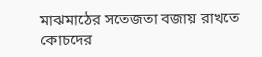মাঝমাঠের সতেজতা বজায় রাখতে কোচদের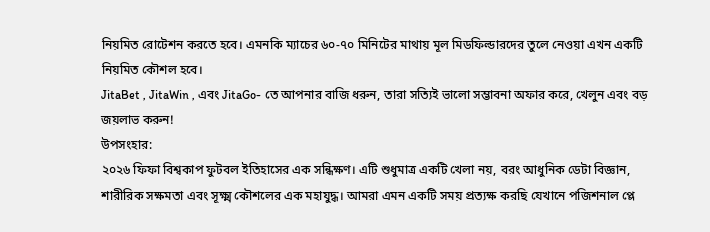নিয়মিত রোটেশন করতে হবে। এমনকি ম্যাচের ৬০-৭০ মিনিটের মাথায় মূল মিডফিল্ডারদের তুলে নেওয়া এখন একটি নিয়মিত কৌশল হবে।
JitaBet , JitaWin , এবং JitaGo- তে আপনার বাজি ধরুন, তারা সত্যিই ভালো সম্ভাবনা অফার করে, খেলুন এবং বড় জয়লাভ করুন!
উপসংহার:
২০২৬ ফিফা বিশ্বকাপ ফুটবল ইতিহাসের এক সন্ধিক্ষণ। এটি শুধুমাত্র একটি খেলা নয়, বরং আধুনিক ডেটা বিজ্ঞান, শারীরিক সক্ষমতা এবং সূক্ষ্ম কৌশলের এক মহাযুদ্ধ। আমরা এমন একটি সময় প্রত্যক্ষ করছি যেখানে পজিশনাল প্লে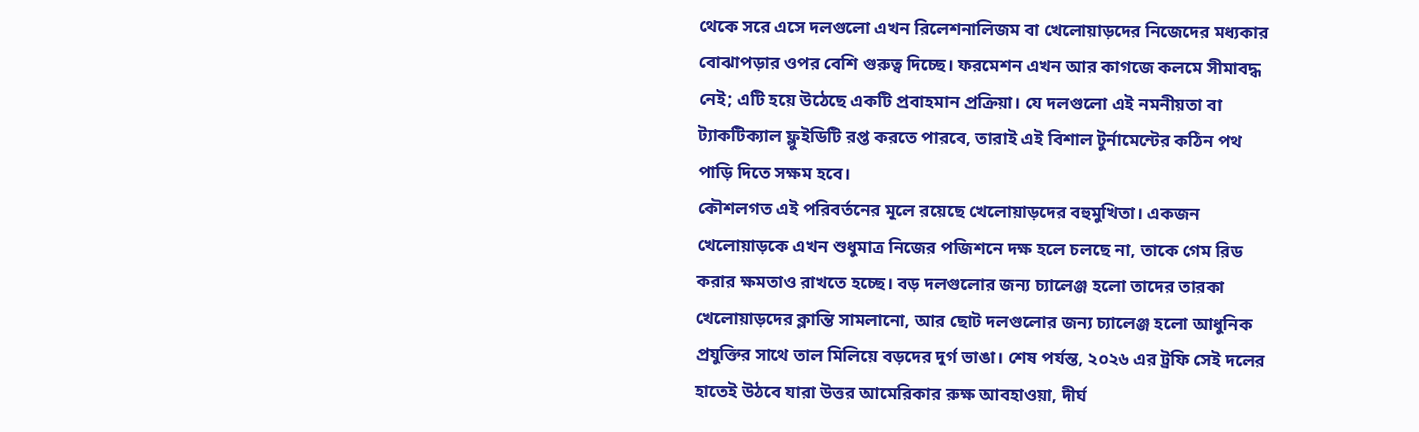থেকে সরে এসে দলগুলো এখন রিলেশনালিজম বা খেলোয়াড়দের নিজেদের মধ্যকার বোঝাপড়ার ওপর বেশি গুরুত্ব দিচ্ছে। ফরমেশন এখন আর কাগজে কলমে সীমাবদ্ধ নেই; এটি হয়ে উঠেছে একটি প্রবাহমান প্রক্রিয়া। যে দলগুলো এই নমনীয়তা বা ট্যাকটিক্যাল ফ্লুইডিটি রপ্ত করতে পারবে, তারাই এই বিশাল টুর্নামেন্টের কঠিন পথ পাড়ি দিতে সক্ষম হবে।
কৌশলগত এই পরিবর্তনের মূলে রয়েছে খেলোয়াড়দের বহুমুখিতা। একজন খেলোয়াড়কে এখন শুধুমাত্র নিজের পজিশনে দক্ষ হলে চলছে না, তাকে গেম রিড করার ক্ষমতাও রাখতে হচ্ছে। বড় দলগুলোর জন্য চ্যালেঞ্জ হলো তাদের তারকা খেলোয়াড়দের ক্লান্তি সামলানো, আর ছোট দলগুলোর জন্য চ্যালেঞ্জ হলো আধুনিক প্রযুক্তির সাথে তাল মিলিয়ে বড়দের দুর্গ ভাঙা। শেষ পর্যন্ত, ২০২৬ এর ট্রফি সেই দলের হাতেই উঠবে যারা উত্তর আমেরিকার রুক্ষ আবহাওয়া, দীর্ঘ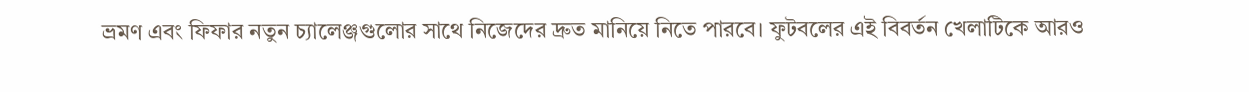ভ্রমণ এবং ফিফার নতুন চ্যালেঞ্জগুলোর সাথে নিজেদের দ্রুত মানিয়ে নিতে পারবে। ফুটবলের এই বিবর্তন খেলাটিকে আরও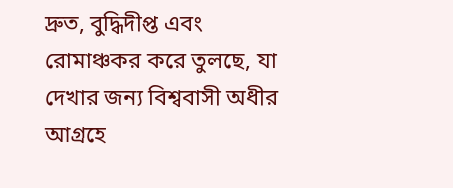দ্রুত, বুদ্ধিদীপ্ত এবং রোমাঞ্চকর করে তুলছে, যা দেখার জন্য বিশ্ববাসী অধীর আগ্রহে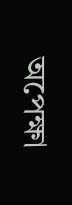অপেক্ষা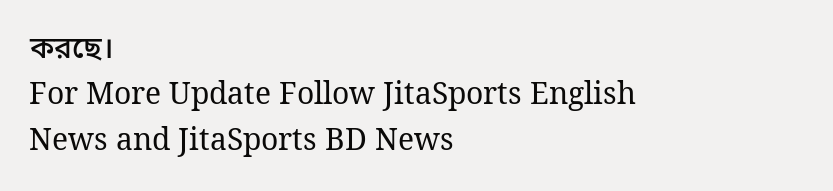করছে।
For More Update Follow JitaSports English News and JitaSports BD News